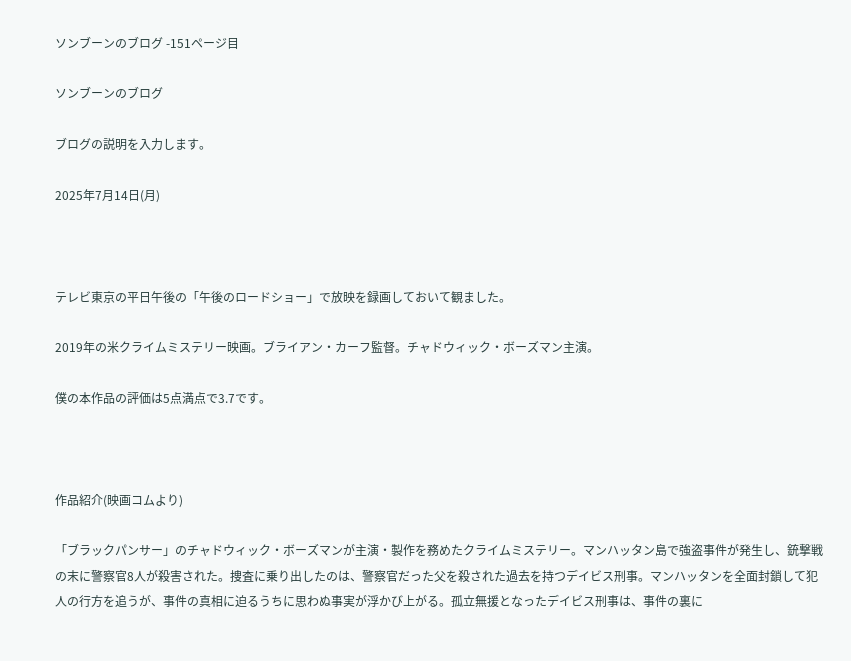ソンブーンのブログ -151ページ目

ソンブーンのブログ

ブログの説明を入力します。

2025年7月14日(月)



テレビ東京の平日午後の「午後のロードショー」で放映を録画しておいて観ました。

2019年の米クライムミステリー映画。ブライアン・カーフ監督。チャドウィック・ボーズマン主演。

僕の本作品の評価は5点満点で3.7です。



作品紹介(映画コムより)

「ブラックパンサー」のチャドウィック・ボーズマンが主演・製作を務めたクライムミステリー。マンハッタン島で強盗事件が発生し、銃撃戦の末に警察官8人が殺害された。捜査に乗り出したのは、警察官だった父を殺された過去を持つデイビス刑事。マンハッタンを全面封鎖して犯人の行方を追うが、事件の真相に迫るうちに思わぬ事実が浮かび上がる。孤立無援となったデイビス刑事は、事件の裏に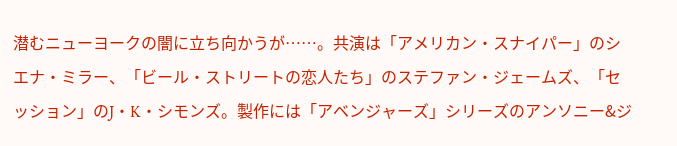潜むニューヨークの闇に立ち向かうが……。共演は「アメリカン・スナイパー」のシエナ・ミラー、「ビール・ストリートの恋人たち」のステファン・ジェームズ、「セッション」のJ・K・シモンズ。製作には「アベンジャーズ」シリーズのアンソニー&ジ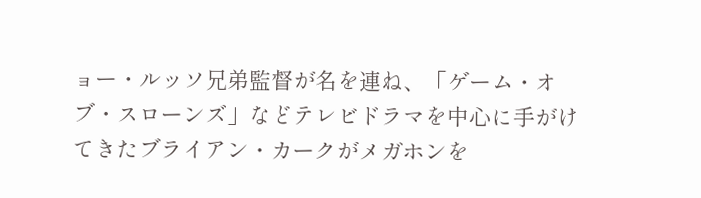ョー・ルッソ兄弟監督が名を連ね、「ゲーム・オブ・スローンズ」などテレビドラマを中心に手がけてきたブライアン・カークがメガホンを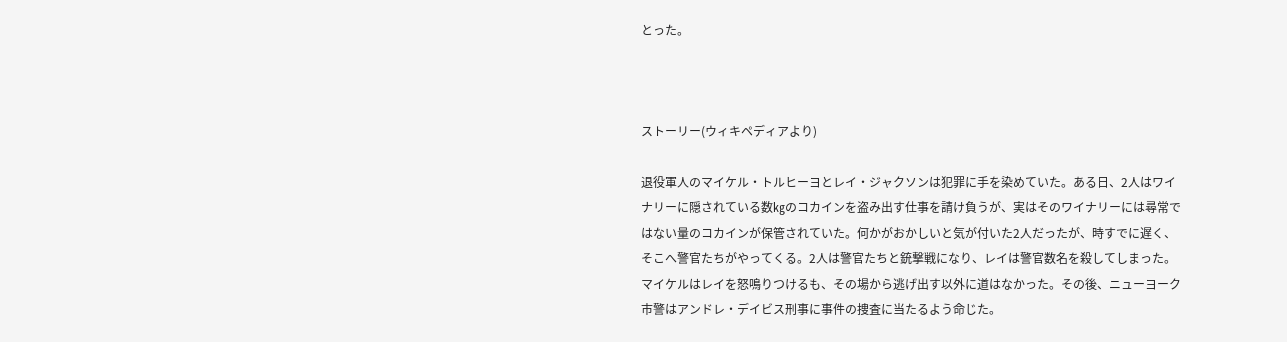とった。



ストーリー(ウィキペディアより)

退役軍人のマイケル・トルヒーヨとレイ・ジャクソンは犯罪に手を染めていた。ある日、2人はワイナリーに隠されている数㎏のコカインを盗み出す仕事を請け負うが、実はそのワイナリーには尋常ではない量のコカインが保管されていた。何かがおかしいと気が付いた2人だったが、時すでに遅く、そこへ警官たちがやってくる。2人は警官たちと銃撃戦になり、レイは警官数名を殺してしまった。マイケルはレイを怒鳴りつけるも、その場から逃げ出す以外に道はなかった。その後、ニューヨーク市警はアンドレ・デイビス刑事に事件の捜査に当たるよう命じた。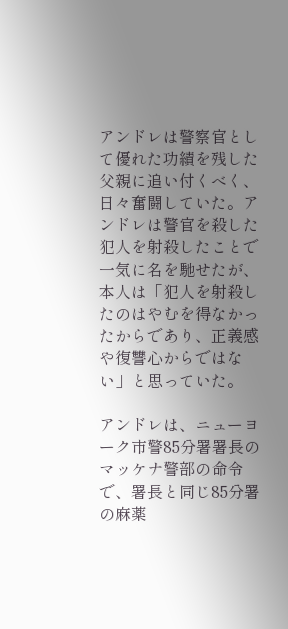アンドレは警察官として優れた功績を残した父親に追い付くべく、日々奮闘していた。アンドレは警官を殺した犯人を射殺したことで一気に名を馳せたが、本人は「犯人を射殺したのはやむを得なかったからであり、正義感や復讐心からではない」と思っていた。

アンドレは、ニューヨーク市警85分署署長のマッケナ警部の命令で、署長と同じ85分署の麻薬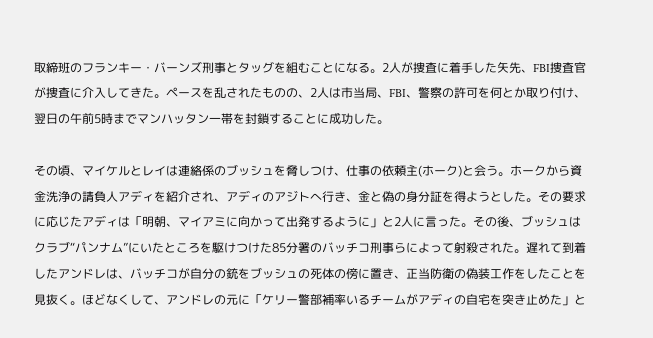取締班のフランキー・バーンズ刑事とタッグを組むことになる。2人が捜査に着手した矢先、FBI捜査官が捜査に介入してきた。ペースを乱されたものの、2人は市当局、FBI、警察の許可を何とか取り付け、翌日の午前5時までマンハッタン一帯を封鎖することに成功した。

その頃、マイケルとレイは連絡係のブッシュを脅しつけ、仕事の依頼主(ホーク)と会う。ホークから資金洗浄の請負人アディを紹介され、アディのアジトへ行き、金と偽の身分証を得ようとした。その要求に応じたアディは「明朝、マイアミに向かって出発するように」と2人に言った。その後、ブッシュはクラブ“パンナム”にいたところを駆けつけた85分署のバッチコ刑事らによって射殺された。遅れて到着したアンドレは、バッチコが自分の銃をブッシュの死体の傍に置き、正当防衛の偽装工作をしたことを見抜く。ほどなくして、アンドレの元に「ケリー警部補率いるチームがアディの自宅を突き止めた」と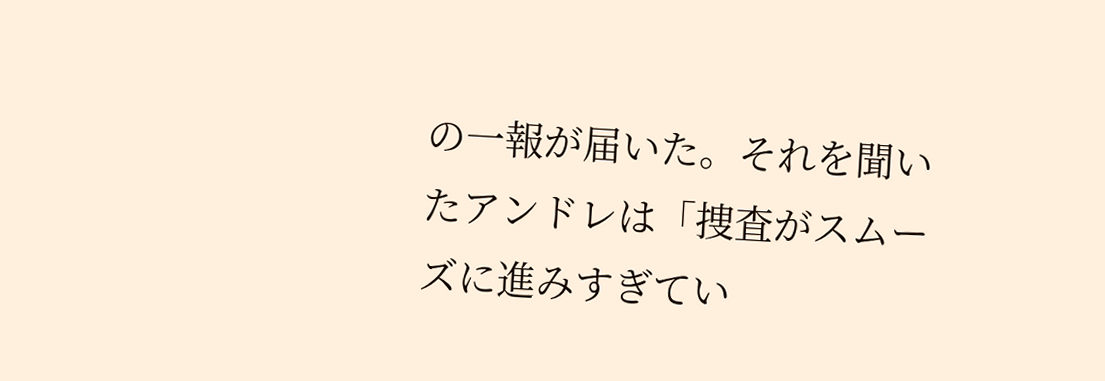の一報が届いた。それを聞いたアンドレは「捜査がスムーズに進みすぎてい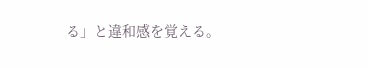る」と違和感を覚える。